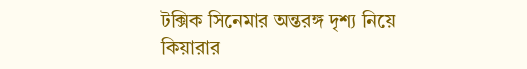টক্সিক সিনেমার অন্তরঙ্গ দৃশ্য নিয়ে কিয়ারার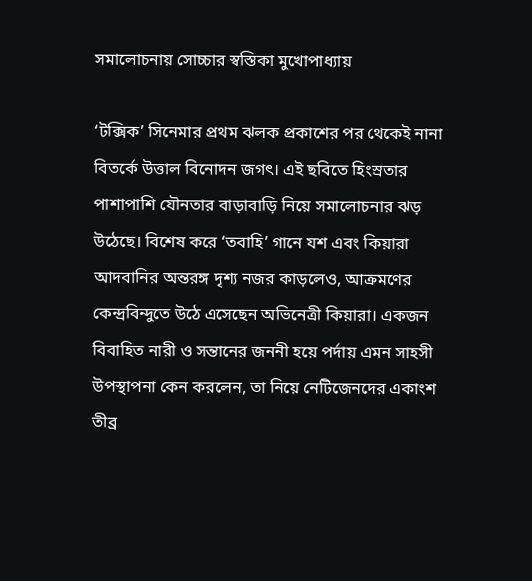সমালোচনায় সোচ্চার স্বস্তিকা মুখোপাধ্যায়

‘টক্সিক’ সিনেমার প্রথম ঝলক প্রকাশের পর থেকেই নানা বিতর্কে উত্তাল বিনোদন জগৎ। এই ছবিতে হিংস্রতার পাশাপাশি যৌনতার বাড়াবাড়ি নিয়ে সমালোচনার ঝড় উঠেছে। বিশেষ করে ‘তবাহি’ গানে যশ এবং কিয়ারা আদবানির অন্তরঙ্গ দৃশ্য নজর কাড়লেও, আক্রমণের কেন্দ্রবিন্দুতে উঠে এসেছেন অভিনেত্রী কিয়ারা। একজন বিবাহিত নারী ও সন্তানের জননী হয়ে পর্দায় এমন সাহসী উপস্থাপনা কেন করলেন, তা নিয়ে নেটিজেনদের একাংশ তীব্র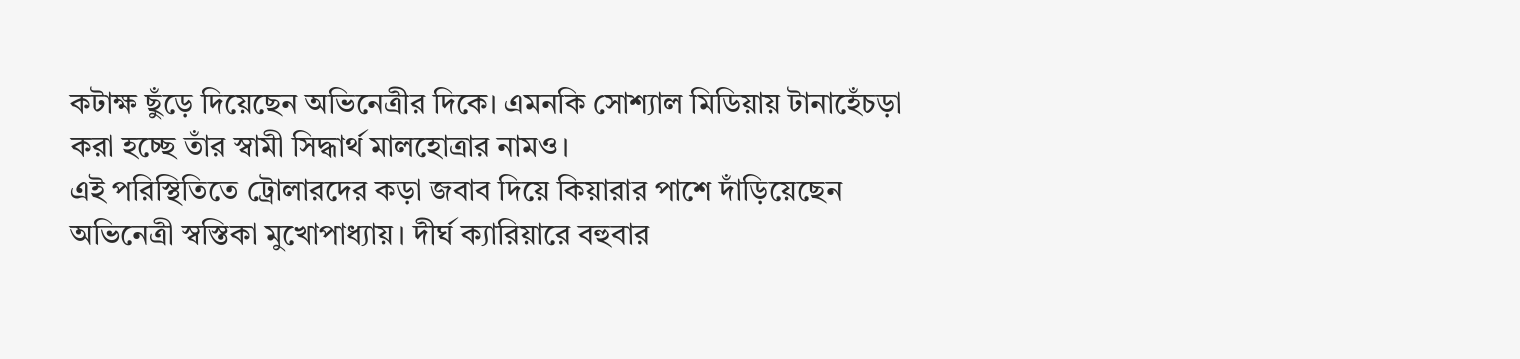কটাক্ষ ছুঁড়ে দিয়েছেন অভিনেত্রীর দিকে। এমনকি সোশ্যাল মিডিয়ায় টানাহেঁচড়া করা হচ্ছে তাঁর স্বামী সিদ্ধার্থ মালহোত্রার নামও।
এই পরিস্থিতিতে ট্রোলারদের কড়া জবাব দিয়ে কিয়ারার পাশে দাঁড়িয়েছেন অভিনেত্রী স্বস্তিকা মুখোপাধ্যায়। দীর্ঘ ক্যারিয়ারে বহুবার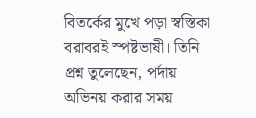বিতর্কের মুখে পড়া স্বস্তিকা বরাবরই স্পষ্টভাষী। তিনি প্রশ্ন তুলেছেন, পর্দায় অভিনয় করার সময়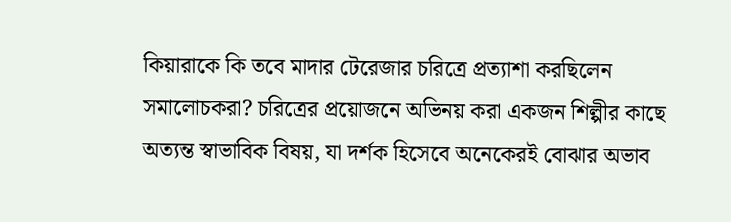কিয়ারাকে কি তবে মাদার টেরেজার চরিত্রে প্রত্যাশা করছিলেন সমালোচকরা? চরিত্রের প্রয়োজনে অভিনয় করা একজন শিল্পীর কাছে অত্যন্ত স্বাভাবিক বিষয়, যা দর্শক হিসেবে অনেকেরই বোঝার অভাব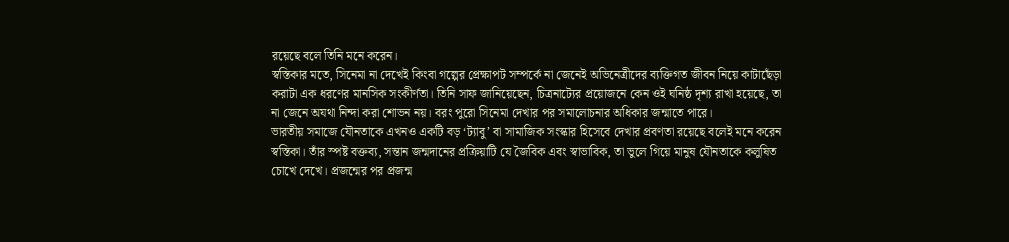রয়েছে বলে তিনি মনে করেন।
স্বস্তিকার মতে, সিনেমা না দেখেই কিংবা গল্পের প্রেক্ষাপট সম্পর্কে না জেনেই অভিনেত্রীদের ব্যক্তিগত জীবন নিয়ে কাটাছেঁড়া করাটা এক ধরণের মানসিক সংকীর্ণতা। তিনি সাফ জানিয়েছেন, চিত্রনাট্যের প্রয়োজনে কেন ওই ঘনিষ্ঠ দৃশ্য রাখা হয়েছে, তা না জেনে অযথা নিন্দা করা শোভন নয়। বরং পুরো সিনেমা দেখার পর সমালোচনার অধিকার জন্মাতে পারে।
ভারতীয় সমাজে যৌনতাকে এখনও একটি বড় ‘ট্যাবু’ বা সামাজিক সংস্কার হিসেবে দেখার প্রবণতা রয়েছে বলেই মনে করেন স্বস্তিকা। তাঁর স্পষ্ট বক্তব্য, সন্তান জন্মদানের প্রক্রিয়াটি যে জৈবিক এবং স্বাভাবিক, তা ভুলে গিয়ে মানুষ যৌনতাকে কলুষিত চোখে দেখে। প্রজন্মের পর প্রজন্ম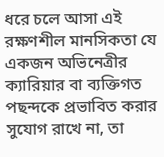ধরে চলে আসা এই রক্ষণশীল মানসিকতা যে একজন অভিনেত্রীর ক্যারিয়ার বা ব্যক্তিগত পছন্দকে প্রভাবিত করার সুযোগ রাখে না, তা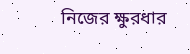নিজের ক্ষুরধার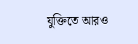যুক্তিতে আরও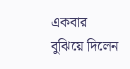একবার বুঝিয়ে দিলেন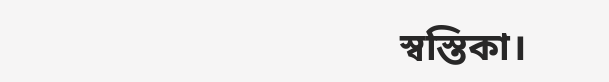স্বস্তিকা।